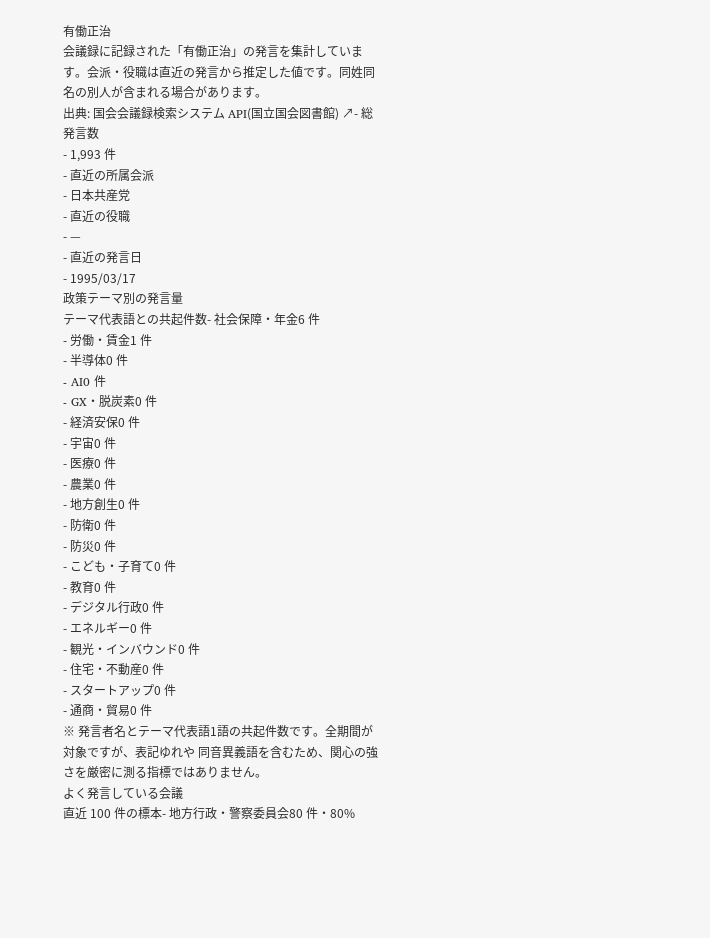有働正治
会議録に記録された「有働正治」の発言を集計しています。会派・役職は直近の発言から推定した値です。同姓同名の別人が含まれる場合があります。
出典: 国会会議録検索システム API(国立国会図書館) ↗- 総発言数
- 1,993 件
- 直近の所属会派
- 日本共産党
- 直近の役職
- —
- 直近の発言日
- 1995/03/17
政策テーマ別の発言量
テーマ代表語との共起件数- 社会保障・年金6 件
- 労働・賃金1 件
- 半導体0 件
- AI0 件
- GX・脱炭素0 件
- 経済安保0 件
- 宇宙0 件
- 医療0 件
- 農業0 件
- 地方創生0 件
- 防衛0 件
- 防災0 件
- こども・子育て0 件
- 教育0 件
- デジタル行政0 件
- エネルギー0 件
- 観光・インバウンド0 件
- 住宅・不動産0 件
- スタートアップ0 件
- 通商・貿易0 件
※ 発言者名とテーマ代表語1語の共起件数です。全期間が対象ですが、表記ゆれや 同音異義語を含むため、関心の強さを厳密に測る指標ではありません。
よく発言している会議
直近 100 件の標本- 地方行政・警察委員会80 件・80%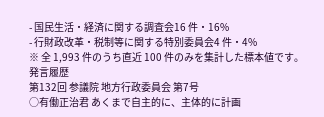- 国民生活・経済に関する調査会16 件・16%
- 行財政改革・税制等に関する特別委員会4 件・4%
※ 全 1,993 件のうち直近 100 件のみを集計した標本値です。
発言履歴
第132回 参議院 地方行政委員会 第7号
○有働正治君 あくまで自主的に、主体的に計画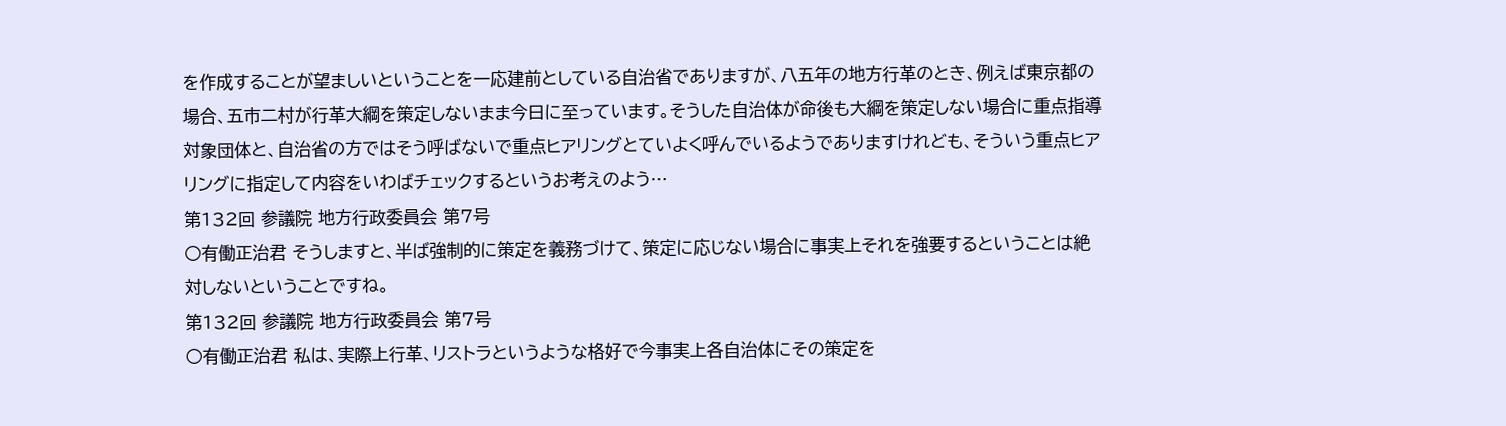を作成することが望ましいということを一応建前としている自治省でありますが、八五年の地方行革のとき、例えば東京都の場合、五市二村が行革大綱を策定しないまま今日に至っています。そうした自治体が命後も大綱を策定しない場合に重点指導対象団体と、自治省の方ではそう呼ばないで重点ヒアリングとていよく呼んでいるようでありますけれども、そういう重点ヒアリングに指定して内容をいわばチェックするというお考えのよう…
第132回 参議院 地方行政委員会 第7号
○有働正治君 そうしますと、半ば強制的に策定を義務づけて、策定に応じない場合に事実上それを強要するということは絶対しないということですね。
第132回 参議院 地方行政委員会 第7号
○有働正治君 私は、実際上行革、リストラというような格好で今事実上各自治体にその策定を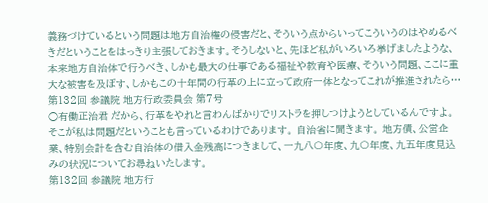義務づけているという問題は地方自治権の侵害だと、そういう点からいってこういうのはやめるべきだということをはっきり主張しておきます。そうしないと、先ほど私がいろいろ挙げましたような、本来地方自治体で行うべき、しかも最大の仕事である福祉や教育や医療、そういう問題、ここに重大な被害を及ぼす、しかもこの十年間の行革の上に立って政府一体となってこれが推進されたら…
第132回 参議院 地方行政委員会 第7号
○有働正治君 だから、行革をやれと言わんばかりでリストラを押しつけようとしているんですよ。そこが私は問題だということも言っているわけであります。 自治省に聞きます。 地方債、公営企業、特別会計を含む自治体の借入金残高につきまして、一九八〇年度、九〇年度、九五年度見込みの状況についてお尋ねいたします。
第132回 参議院 地方行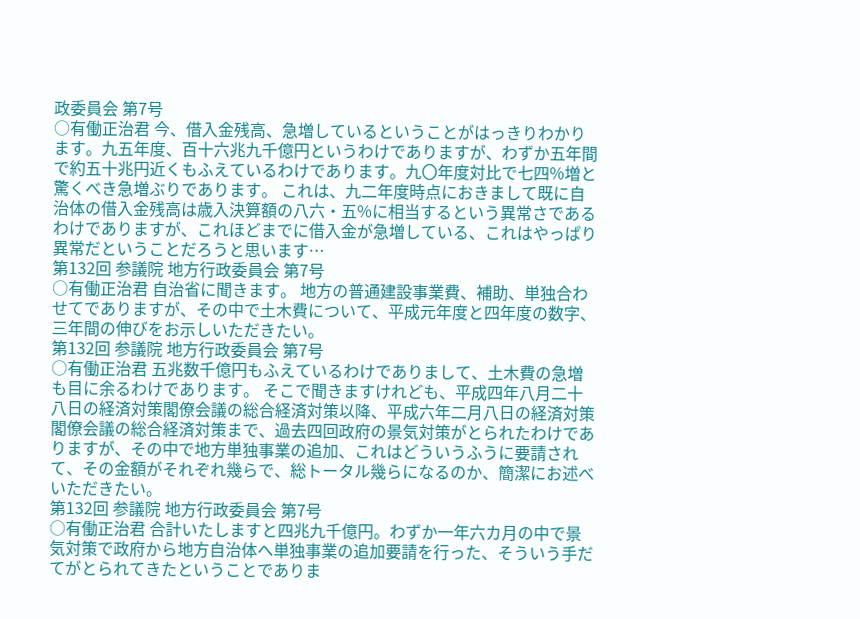政委員会 第7号
○有働正治君 今、借入金残高、急増しているということがはっきりわかります。九五年度、百十六兆九千億円というわけでありますが、わずか五年間で約五十兆円近くもふえているわけであります。九〇年度対比で七四%増と驚くべき急増ぶりであります。 これは、九二年度時点におきまして既に自治体の借入金残高は歳入決算額の八六・五%に相当するという異常さであるわけでありますが、これほどまでに借入金が急増している、これはやっぱり異常だということだろうと思います…
第132回 参議院 地方行政委員会 第7号
○有働正治君 自治省に聞きます。 地方の普通建設事業費、補助、単独合わせてでありますが、その中で土木費について、平成元年度と四年度の数字、三年間の伸びをお示しいただきたい。
第132回 参議院 地方行政委員会 第7号
○有働正治君 五兆数千億円もふえているわけでありまして、土木費の急増も目に余るわけであります。 そこで聞きますけれども、平成四年八月二十八日の経済対策閣僚会議の総合経済対策以降、平成六年二月八日の経済対策閣僚会議の総合経済対策まで、過去四回政府の景気対策がとられたわけでありますが、その中で地方単独事業の追加、これはどういうふうに要請されて、その金額がそれぞれ幾らで、総トータル幾らになるのか、簡潔にお述べいただきたい。
第132回 参議院 地方行政委員会 第7号
○有働正治君 合計いたしますと四兆九千億円。わずか一年六カ月の中で景気対策で政府から地方自治体へ単独事業の追加要請を行った、そういう手だてがとられてきたということでありま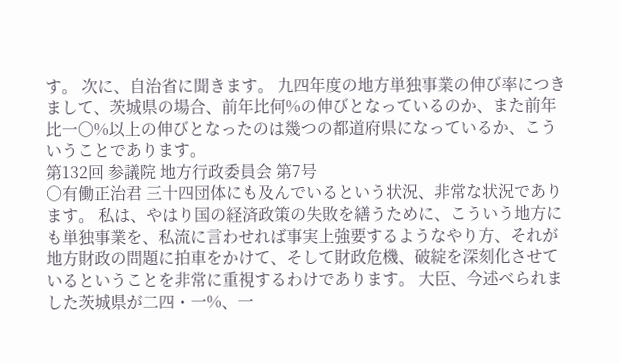す。 次に、自治省に聞きます。 九四年度の地方単独事業の伸び率につきまして、茨城県の場合、前年比何%の伸びとなっているのか、また前年比一〇%以上の伸びとなったのは幾つの都道府県になっているか、こういうことであります。
第132回 参議院 地方行政委員会 第7号
○有働正治君 三十四団体にも及んでいるという状況、非常な状況であります。 私は、やはり国の経済政策の失敗を繕うために、こういう地方にも単独事業を、私流に言わせれば事実上強要するようなやり方、それが地方財政の問題に拍車をかけて、そして財政危機、破綻を深刻化させているということを非常に重視するわけであります。 大臣、今述べられました茨城県が二四・一%、一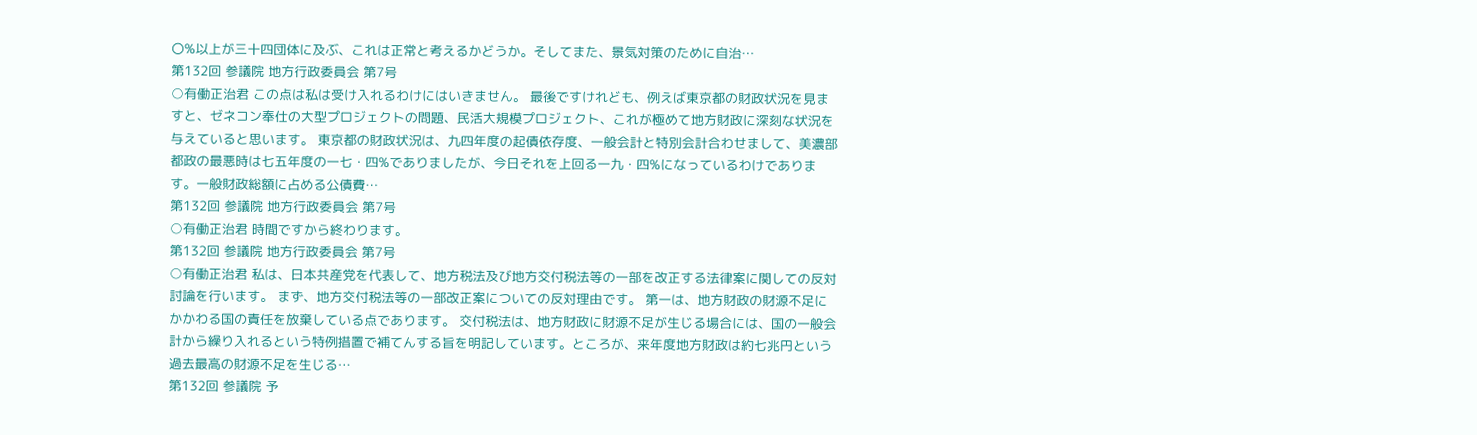〇%以上が三十四団体に及ぶ、これは正常と考えるかどうか。そしてまた、景気対策のために自治…
第132回 参議院 地方行政委員会 第7号
○有働正治君 この点は私は受け入れるわけにはいきません。 最後ですけれども、例えば東京都の財政状況を見ますと、ゼネコン奉仕の大型プロジェクトの問題、民活大規模プロジェクト、これが極めて地方財政に深刻な状況を与えていると思います。 東京都の財政状況は、九四年度の起債依存度、一般会計と特別会計合わせまして、美濃部都政の最悪時は七五年度の一七・四%でありましたが、今日それを上回る一九・四%になっているわけであります。一般財政総額に占める公債費…
第132回 参議院 地方行政委員会 第7号
○有働正治君 時間ですから終わります。
第132回 参議院 地方行政委員会 第7号
○有働正治君 私は、日本共産党を代表して、地方税法及び地方交付税法等の一部を改正する法律案に関しての反対討論を行います。 まず、地方交付税法等の一部改正案についての反対理由です。 第一は、地方財政の財源不足にかかわる国の責任を放棄している点であります。 交付税法は、地方財政に財源不足が生じる場合には、国の一般会計から繰り入れるという特例措置で補てんする旨を明記しています。ところが、来年度地方財政は約七兆円という過去最高の財源不足を生じる…
第132回 参議院 予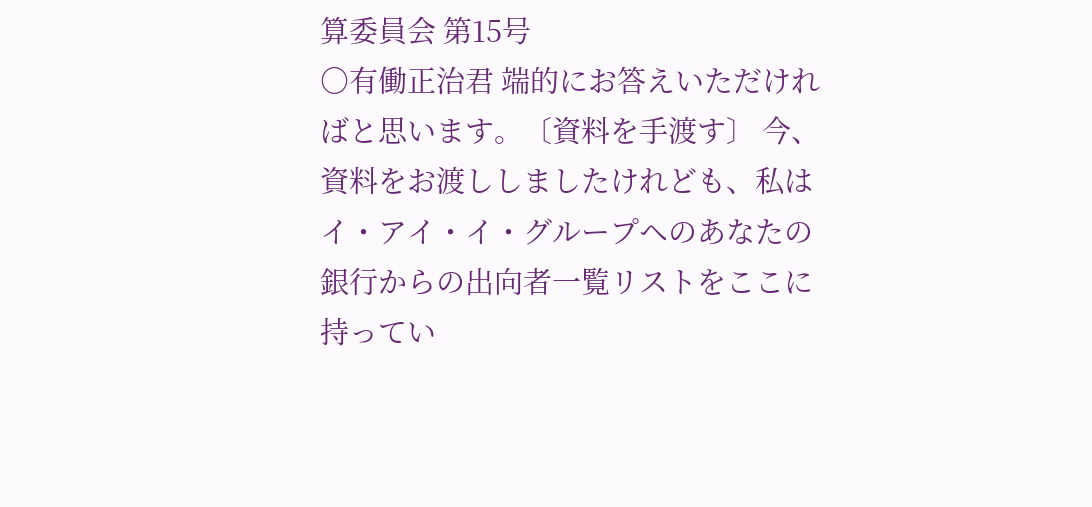算委員会 第15号
○有働正治君 端的にお答えいただければと思います。〔資料を手渡す〕 今、資料をお渡ししましたけれども、私はイ・アイ・イ・グループヘのあなたの銀行からの出向者一覧リストをここに持ってい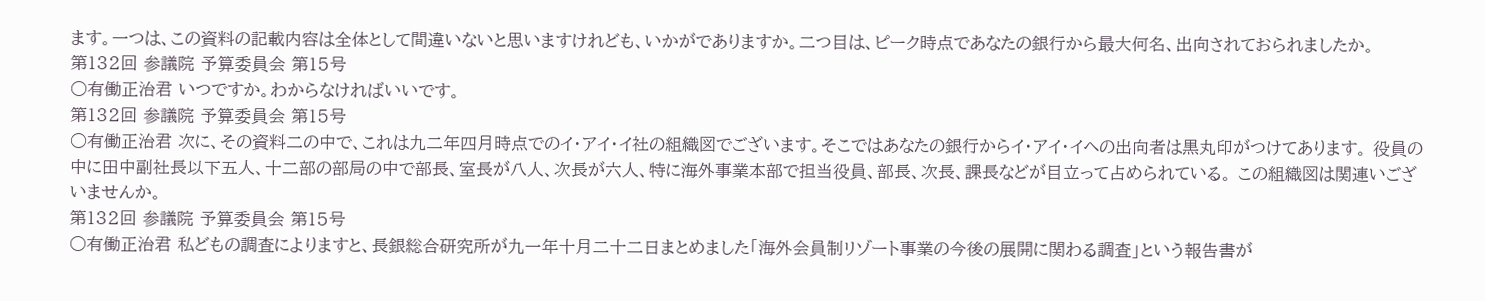ます。一つは、この資料の記載内容は全体として間違いないと思いますけれども、いかがでありますか。二つ目は、ピーク時点であなたの銀行から最大何名、出向されておられましたか。
第132回 参議院 予算委員会 第15号
○有働正治君 いつですか。わからなければいいです。
第132回 参議院 予算委員会 第15号
○有働正治君 次に、その資料二の中で、これは九二年四月時点でのイ・アイ・イ社の組織図でございます。そこではあなたの銀行からイ・アイ・イヘの出向者は黒丸印がつけてあります。 役員の中に田中副社長以下五人、十二部の部局の中で部長、室長が八人、次長が六人、特に海外事業本部で担当役員、部長、次長、課長などが目立って占められている。 この組織図は関連いございませんか。
第132回 参議院 予算委員会 第15号
○有働正治君 私どもの調査によりますと、長銀総合研究所が九一年十月二十二日まとめました「海外会員制リゾート事業の今後の展開に関わる調査」という報告書が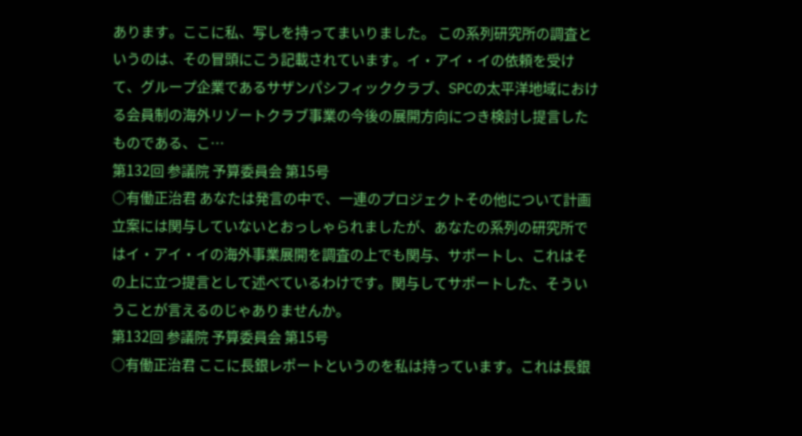あります。ここに私、写しを持ってまいりました。 この系列研究所の調査というのは、その冒頭にこう記載されています。イ・アイ・イの依頼を受けて、グループ企業であるサザンパシフィッククラブ、SPCの太平洋地域における会員制の海外リゾートクラブ事業の今後の展開方向につき検討し提言したものである、こ…
第132回 参議院 予算委員会 第15号
○有働正治君 あなたは発言の中で、一連のプロジェクトその他について計画立案には関与していないとおっしゃられましたが、あなたの系列の研究所ではイ・アイ・イの海外事業展開を調査の上でも関与、サポートし、これはその上に立つ提言として述べているわけです。関与してサポートした、そういうことが言えるのじゃありませんか。
第132回 参議院 予算委員会 第15号
○有働正治君 ここに長銀レポートというのを私は持っています。これは長銀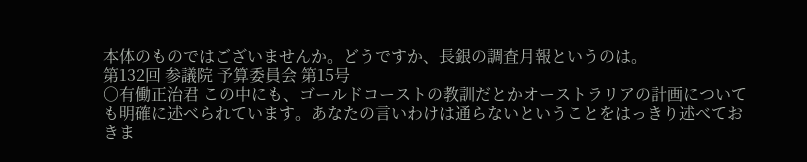本体のものではございませんか。どうですか、長銀の調査月報というのは。
第132回 参議院 予算委員会 第15号
○有働正治君 この中にも、ゴールドコーストの教訓だとかオーストラリアの計画についても明確に述べられています。あなたの言いわけは通らないということをはっきり述べておきま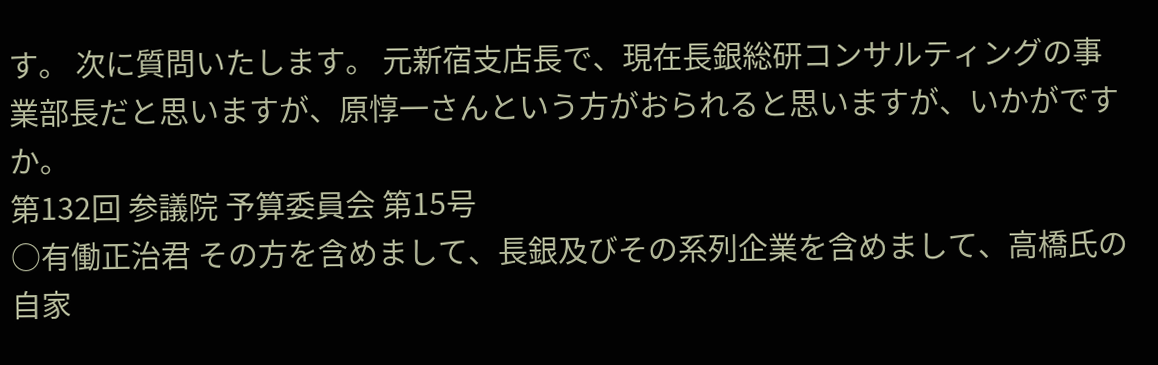す。 次に質問いたします。 元新宿支店長で、現在長銀総研コンサルティングの事業部長だと思いますが、原惇一さんという方がおられると思いますが、いかがですか。
第132回 参議院 予算委員会 第15号
○有働正治君 その方を含めまして、長銀及びその系列企業を含めまして、高橋氏の自家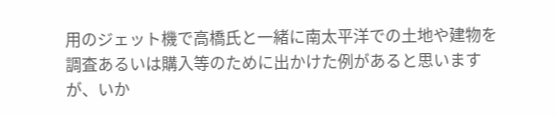用のジェット機で高橋氏と一緒に南太平洋での土地や建物を調査あるいは購入等のために出かけた例があると思いますが、いか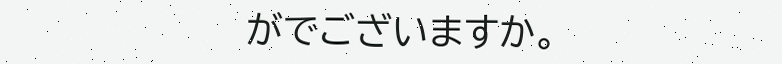がでございますか。